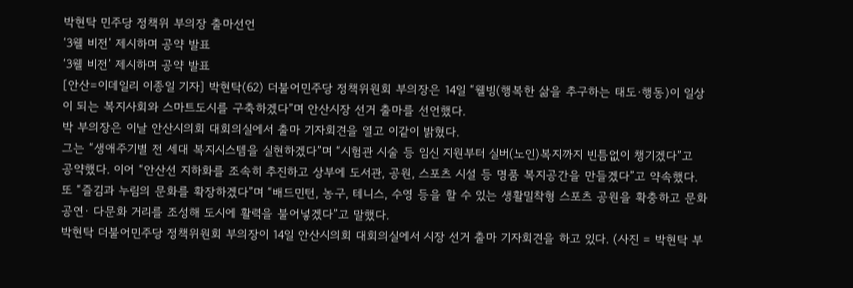박현탁 민주당 정책위 부의장 출마선언
‘3웰 비전’ 제시하며 공약 발표
‘3웰 비전’ 제시하며 공약 발표
[안산=이데일리 이종일 기자] 박현탁(62) 더불어민주당 정책위원회 부의장은 14일 “웰빙(행복한 삶을 추구하는 태도·행동)이 일상이 되는 복지사회와 스마트도시를 구축하겠다”며 안산시장 선거 출마를 선언했다.
박 부의장은 이날 안산시의회 대회의실에서 출마 기자회견을 열고 이같이 밝혔다.
그는 “생애주기별 전 세대 복지시스템을 실현하겠다”며 “시험관 시술 등 임신 지원부터 실버(노인)복지까지 빈틈없이 챙기겠다”고 공약했다. 이어 “안산선 지하화를 조속히 추진하고 상부에 도서관, 공원, 스포츠 시설 등 명품 복지공간을 만들겠다”고 약속했다. 또 “즐김과 누림의 문화를 확장하겠다”며 “배드민턴, 농구, 테니스, 수영 등을 할 수 있는 생활밀착형 스포츠 공원을 확충하고 문화공연· 다문화 거리를 조성해 도시에 활력을 불어넣겠다”고 말했다.
박현탁 더불어민주당 정책위원회 부의장이 14일 안산시의회 대회의실에서 시장 선거 출마 기자회견을 하고 있다. (사진 = 박현탁 부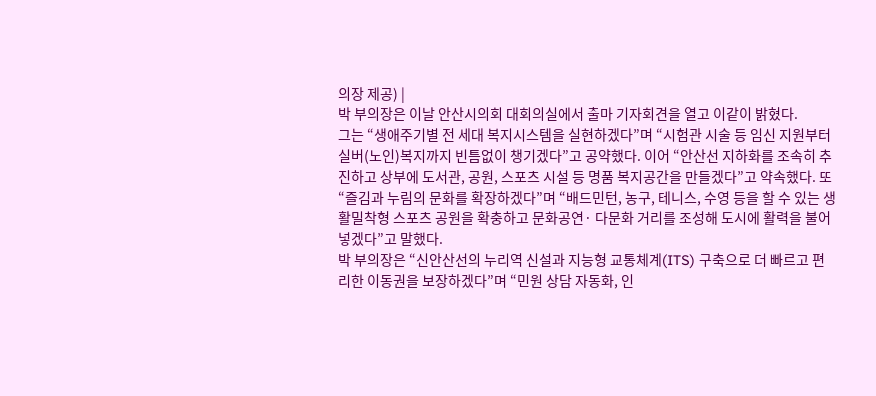의장 제공) |
박 부의장은 이날 안산시의회 대회의실에서 출마 기자회견을 열고 이같이 밝혔다.
그는 “생애주기별 전 세대 복지시스템을 실현하겠다”며 “시험관 시술 등 임신 지원부터 실버(노인)복지까지 빈틈없이 챙기겠다”고 공약했다. 이어 “안산선 지하화를 조속히 추진하고 상부에 도서관, 공원, 스포츠 시설 등 명품 복지공간을 만들겠다”고 약속했다. 또 “즐김과 누림의 문화를 확장하겠다”며 “배드민턴, 농구, 테니스, 수영 등을 할 수 있는 생활밀착형 스포츠 공원을 확충하고 문화공연· 다문화 거리를 조성해 도시에 활력을 불어넣겠다”고 말했다.
박 부의장은 “신안산선의 누리역 신설과 지능형 교통체계(ITS) 구축으로 더 빠르고 편리한 이동권을 보장하겠다”며 “민원 상담 자동화, 인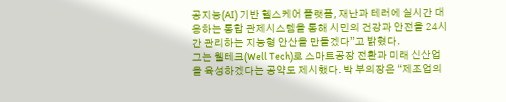공지능(AI) 기반 헬스케어 플랫폼, 재난과 테러에 실시간 대응하는 통합 관제시스템을 통해 시민의 건강과 안전을 24시간 관리하는 지능형 안산을 만들겠다”고 밝혔다.
그는 웰테크(Well Tech)로 스마트공장 전환과 미래 신산업을 육성하겠다는 공약도 제시했다. 박 부의장은 “제조업의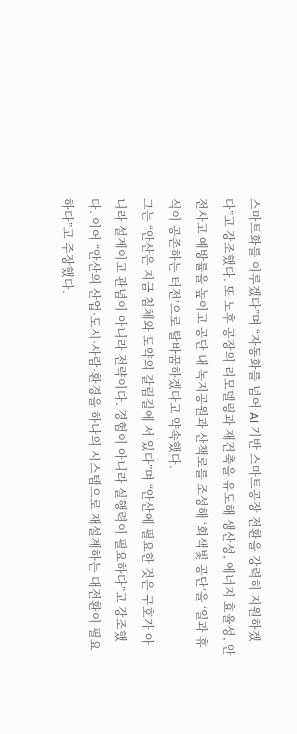스마트화를 이루겠다”며 “자동화를 넘어 AI 기반 스마트공장 전환을 강력히 지원하겠다”고 강조했다. 또 노후 공장의 리모델링과 재건축을 유도해 생산성, 에너지 효율성, 안전사고 예방률을 높이고 공단 내 녹지공원과 산책로를 조성해 ‘회색빛 공단’을 ‘일과 휴식이 공존하는 터전’으로 탈바꿈하겠다고 약속했다.
그는 “안산은 지금 침체와 도약의 갈림길에 서 있다”며 “안산에 필요한 것은 구호가 아니라 설계이고 관념이 아니라 전략이다. 경험이 아니라 실행력이 필요하다”고 강조했다. 이어 “안산의 산업·도시·사람·환경을 하나의 시스템으로 재설계하는 대전환이 필요하다”고 주장했다.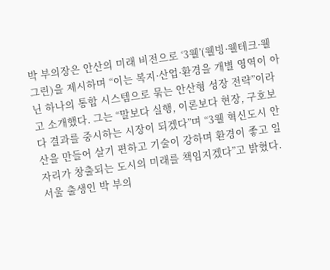박 부의장은 안산의 미래 비전으로 ‘3웰’(웰빙·웰테크·웰그린)을 제시하며 “이는 복지·산업·환경을 개별 영역이 아닌 하나의 통합 시스템으로 묶는 안산형 성장 전략”이라고 소개했다. 그는 “말보다 실행, 이론보다 현장, 구호보다 결과를 중시하는 시장이 되겠다”며 “3웰 혁신도시 안산을 만들어 살기 편하고 기술이 강하며 환경이 좋고 일자리가 창출되는 도시의 미래를 책임지겠다”고 밝혔다.
서울 출생인 박 부의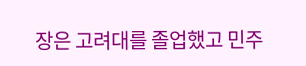장은 고려대를 졸업했고 민주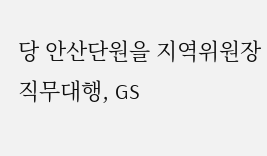당 안산단원을 지역위원장 직무대행, GS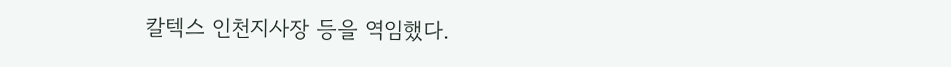칼텍스 인천지사장 등을 역임했다.